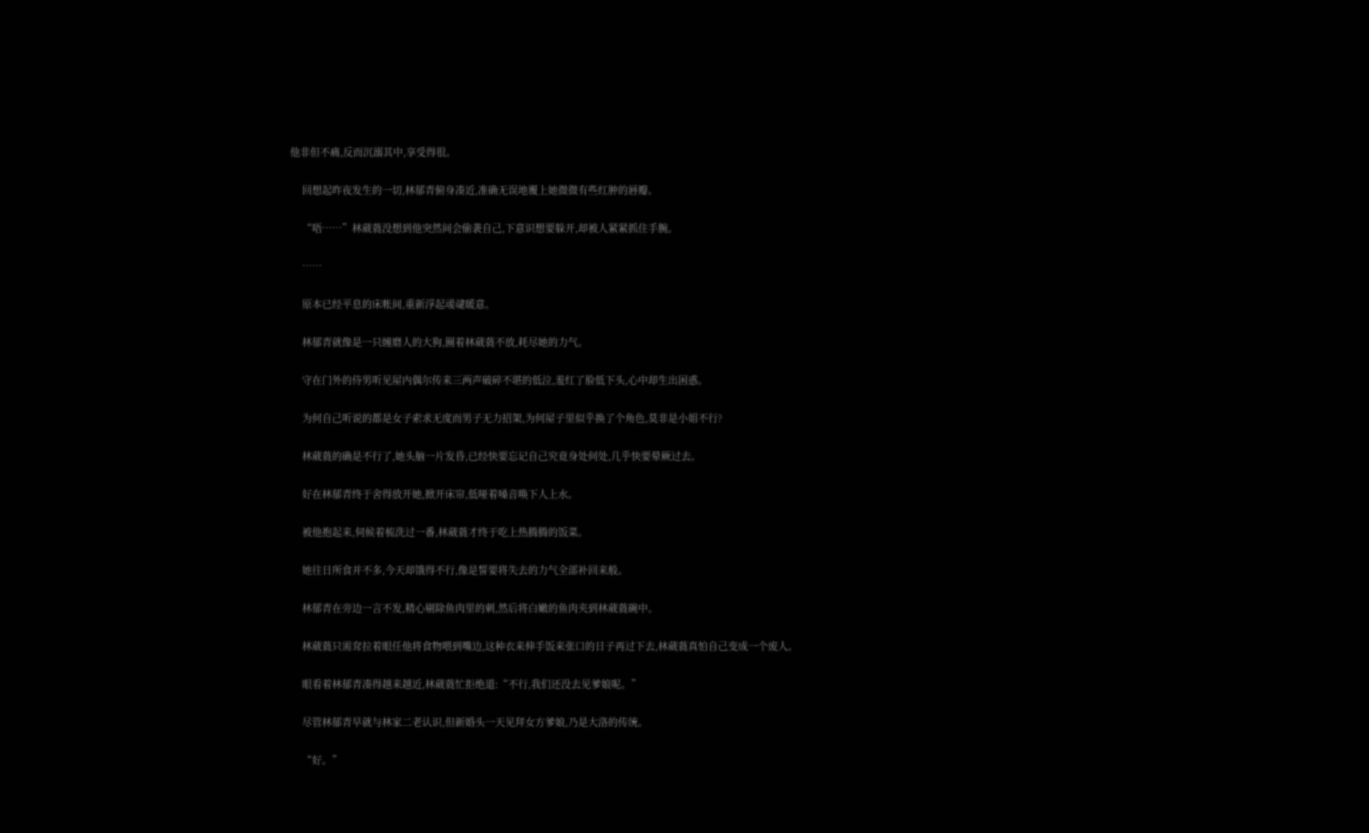他非但不痛,反而沉溺其中,享受得很。

    回想起昨夜发生的一切,林郁青俯身凑近,准确无误地覆上她微微有些红肿的唇瓣。

    “唔……”林葳蕤没想到他突然间会偷袭自己,下意识想要躲开,却被人紧紧抓住手腕。

    ……

    原本已经平息的床帐间,重新浮起叆叇暖意。

    林郁青就像是一只缠磨人的大狗,圈着林葳蕤不放,耗尽她的力气。

    守在门外的侍男听见屋内偶尔传来三两声破碎不堪的低泣,羞红了脸低下头,心中却生出困惑。

    为何自己听说的都是女子索求无度而男子无力招架,为何屋子里似乎换了个角色,莫非是小姐不行?

    林葳蕤的确是不行了,她头脑一片发昏,已经快要忘记自己究竟身处何处,几乎快要晕厥过去。

    好在林郁青终于舍得放开她,掀开床帘,低哑着嗓音唤下人上水。

    被他抱起来,伺候着梳洗过一番,林葳蕤才终于吃上热腾腾的饭菜。

    她往日所食并不多,今天却饿得不行,像是誓要将失去的力气全部补回来般。

    林郁青在旁边一言不发,精心剔除鱼肉里的刺,然后将白嫩的鱼肉夹到林葳蕤碗中。

    林葳蕤只需耷拉着眼任他将食物喂到嘴边,这种衣来伸手饭来张口的日子再过下去,林葳蕤真怕自己变成一个废人。

    眼看着林郁青凑得越来越近,林葳蕤忙拒绝道:“不行,我们还没去见爹娘呢。”

    尽管林郁青早就与林家二老认识,但新婚头一天见拜女方爹娘,乃是大洛的传统。

    “好。”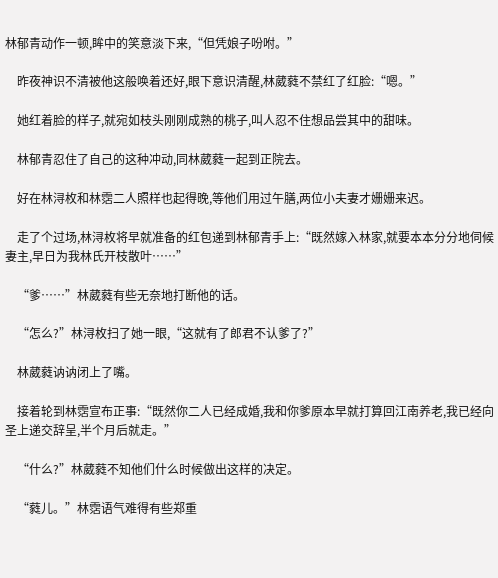林郁青动作一顿,眸中的笑意淡下来,“但凭娘子吩咐。”

    昨夜神识不清被他这般唤着还好,眼下意识清醒,林葳蕤不禁红了红脸:“嗯。”

    她红着脸的样子,就宛如枝头刚刚成熟的桃子,叫人忍不住想品尝其中的甜味。

    林郁青忍住了自己的这种冲动,同林葳蕤一起到正院去。

    好在林浔枚和林霑二人照样也起得晚,等他们用过午膳,两位小夫妻才姗姗来迟。

    走了个过场,林浔枚将早就准备的红包递到林郁青手上:“既然嫁入林家,就要本本分分地伺候妻主,早日为我林氏开枝散叶……”

    “爹……”林葳蕤有些无奈地打断他的话。

    “怎么?”林浔枚扫了她一眼,“这就有了郎君不认爹了?”

    林葳蕤讷讷闭上了嘴。

    接着轮到林霑宣布正事:“既然你二人已经成婚,我和你爹原本早就打算回江南养老,我已经向圣上递交辞呈,半个月后就走。”

    “什么?”林葳蕤不知他们什么时候做出这样的决定。

    “蕤儿。”林霑语气难得有些郑重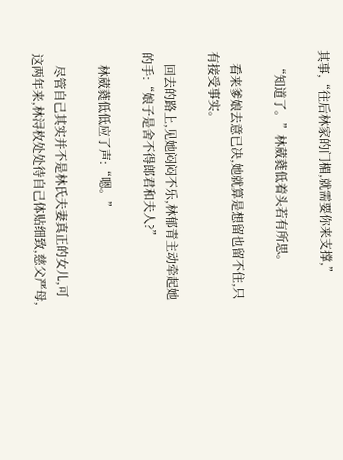其事,“往后林家的门楣,就需要你来支撑,”

    “知道了。”林葳蕤低着头若有所思。

    看来爹娘去意已决,她就算是想留也留不住,只有接受事实。

    回去的路上,见她闷闷不乐,林郁青主动牵起她的手:“娘子是舍不得郎君和夫人?”

    林葳蕤低低应了声:“嗯。”

    尽管自己其实并不是林氏夫妻真正的女儿,可这两年来,林浔枚处处待自己体贴细致,慈父严母,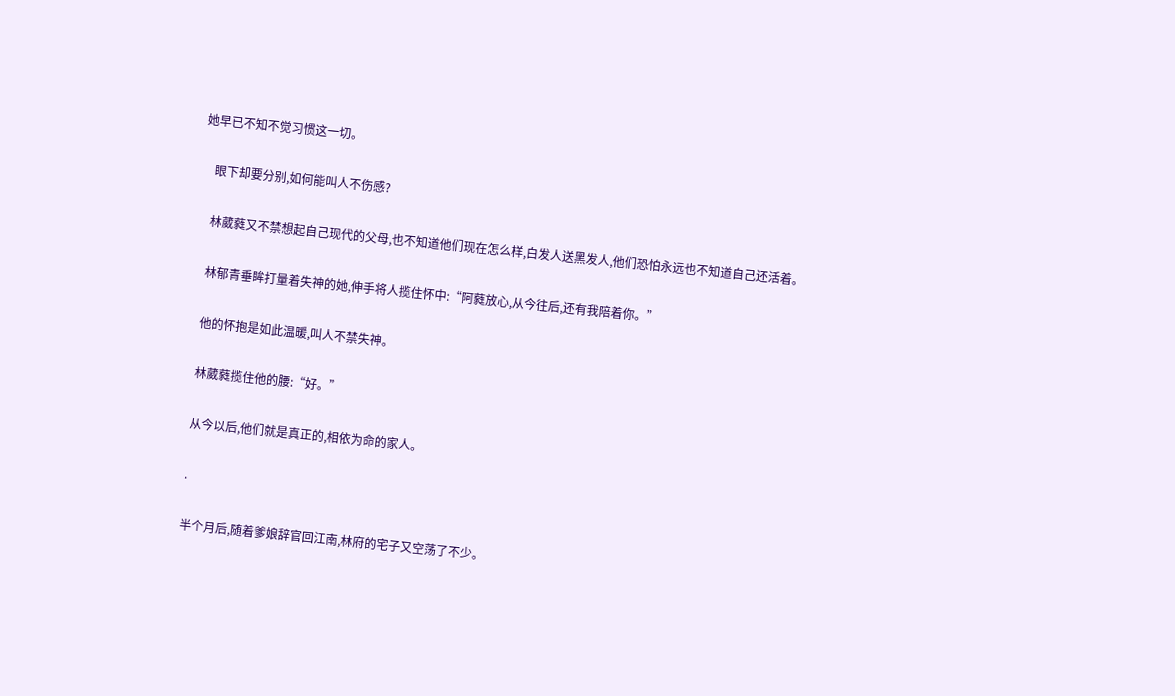她早已不知不觉习惯这一切。

    眼下却要分别,如何能叫人不伤感?

    林葳蕤又不禁想起自己现代的父母,也不知道他们现在怎么样,白发人送黑发人,他们恐怕永远也不知道自己还活着。

    林郁青垂眸打量着失神的她,伸手将人揽住怀中:“阿蕤放心,从今往后,还有我陪着你。”

    他的怀抱是如此温暖,叫人不禁失神。

    林葳蕤揽住他的腰:“好。”

    从今以后,他们就是真正的,相依为命的家人。

    .

    半个月后,随着爹娘辞官回江南,林府的宅子又空荡了不少。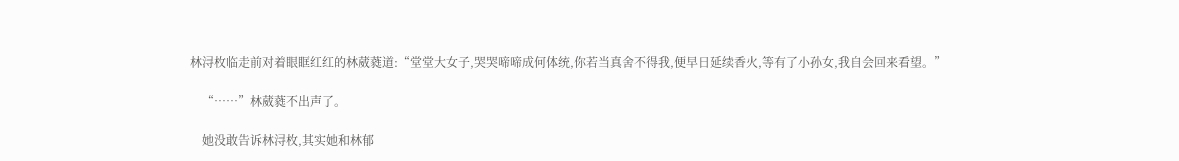林浔枚临走前对着眼眶红红的林葳蕤道:“堂堂大女子,哭哭啼啼成何体统,你若当真舍不得我,便早日延续香火,等有了小孙女,我自会回来看望。”

    “……”林葳蕤不出声了。

    她没敢告诉林浔枚,其实她和林郁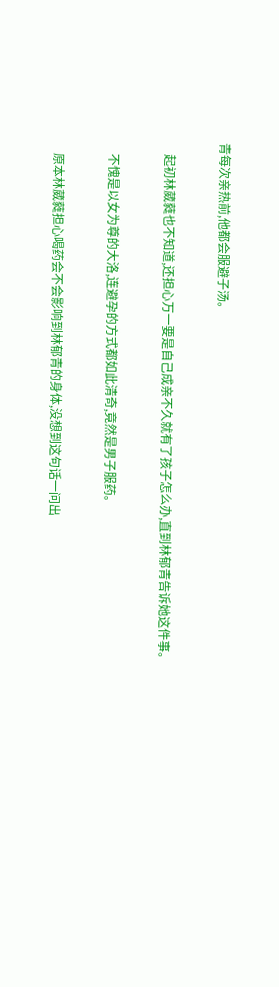青每次亲热前,他都会服避子汤。

    起初林葳蕤也不知道,还担心万一要是自己成亲不久就有了孩子怎么办,直到林郁青告诉她这件事。

    不愧是以女为尊的大洛,连避孕的方式都如此清奇,竟然是男子服药。

    原本林葳蕤担心喝药会不会影响到林郁青的身体,没想到这句话一问出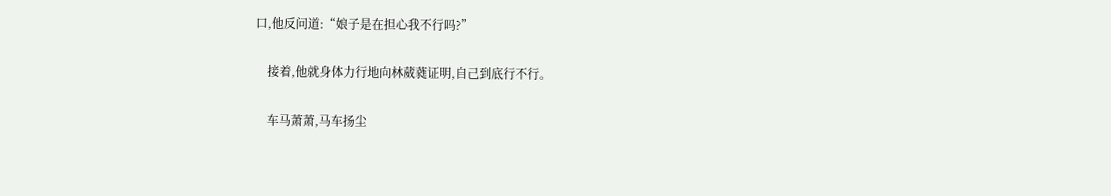口,他反问道:“娘子是在担心我不行吗?”

    接着,他就身体力行地向林葳蕤证明,自己到底行不行。

    车马萧萧,马车扬尘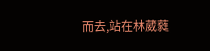而去,站在林葳蕤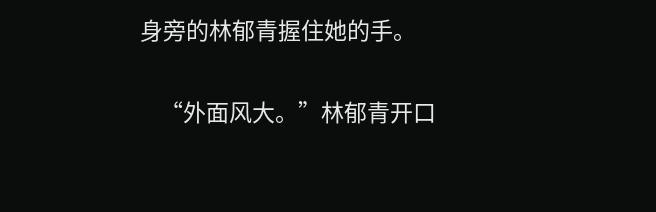身旁的林郁青握住她的手。

    “外面风大。”林郁青开口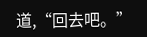道,“回去吧。”